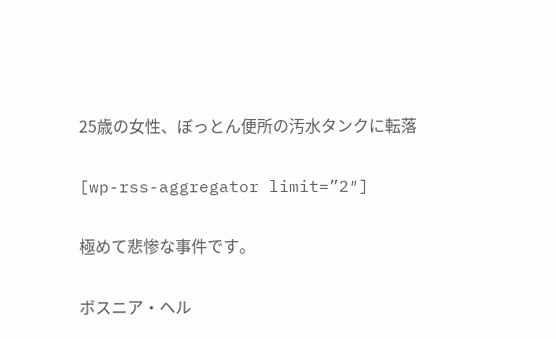25歳の女性、ぼっとん便所の汚水タンクに転落

[wp-rss-aggregator limit=”2″]

極めて悲惨な事件です。

ボスニア・ヘル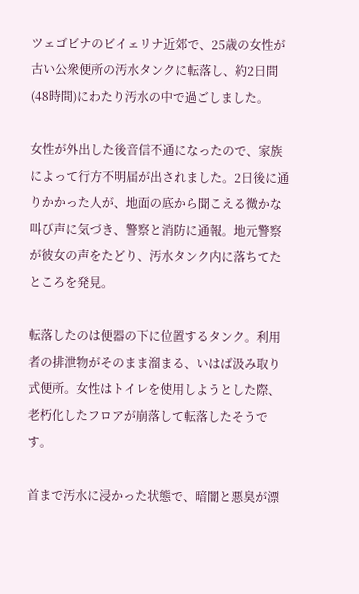ツェゴビナのビイェリナ近郊で、25歳の女性が古い公衆便所の汚水タンクに転落し、約2日間(48時間)にわたり汚水の中で過ごしました。

女性が外出した後音信不通になったので、家族によって行方不明届が出されました。2日後に通りかかった人が、地面の底から聞こえる微かな叫び声に気づき、警察と消防に通報。地元警察が彼女の声をたどり、汚水タンク内に落ちてたところを発見。

転落したのは便器の下に位置するタンク。利用者の排泄物がそのまま溜まる、いはば汲み取り式便所。女性はトイレを使用しようとした際、老朽化したフロアが崩落して転落したそうです。

首まで汚水に浸かった状態で、暗闇と悪臭が漂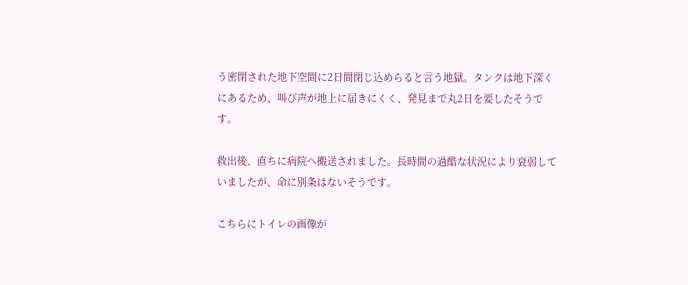う密閉された地下空間に2日間閉じ込めらると言う地獄。タンクは地下深くにあるため、叫び声が地上に届きにくく、発見まで丸2日を要したそうです。

救出後、直ちに病院へ搬送されました。長時間の過酷な状況により衰弱していましたが、命に別条はないそうです。

こちらにトイレの画像が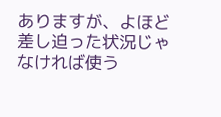ありますが、よほど差し迫った状況じゃなければ使う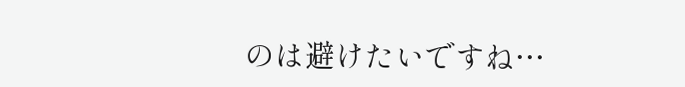のは避けたいですね…